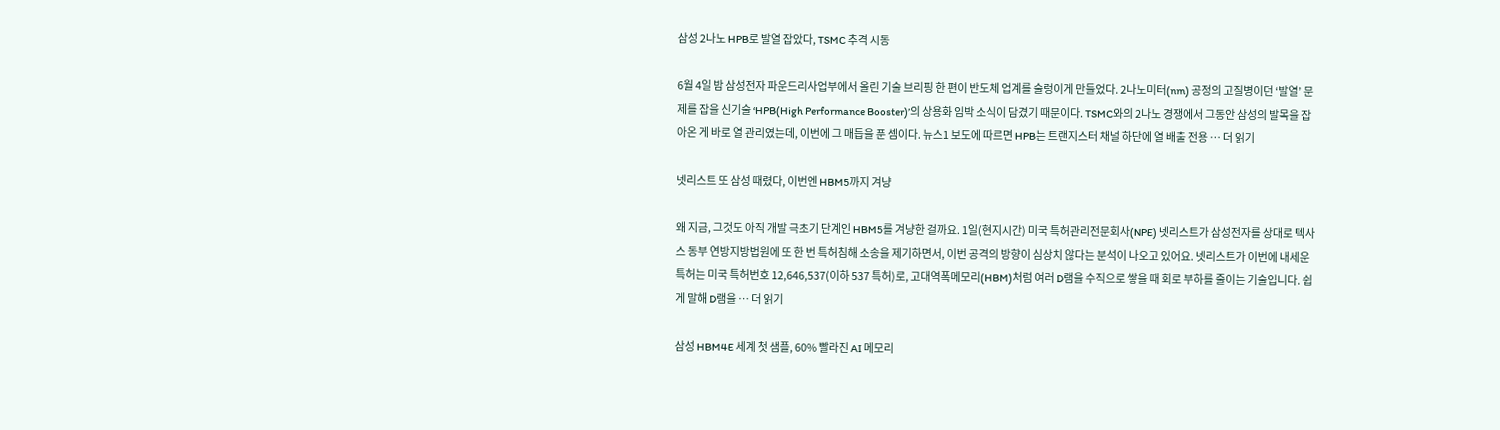삼성 2나노 HPB로 발열 잡았다, TSMC 추격 시동

6월 4일 밤 삼성전자 파운드리사업부에서 올린 기술 브리핑 한 편이 반도체 업계를 술렁이게 만들었다. 2나노미터(nm) 공정의 고질병이던 ‘발열’ 문제를 잡을 신기술 ‘HPB(High Performance Booster)’의 상용화 임박 소식이 담겼기 때문이다. TSMC와의 2나노 경쟁에서 그동안 삼성의 발목을 잡아온 게 바로 열 관리였는데, 이번에 그 매듭을 푼 셈이다. 뉴스1 보도에 따르면 HPB는 트랜지스터 채널 하단에 열 배출 전용 … 더 읽기

넷리스트 또 삼성 때렸다, 이번엔 HBM5까지 겨냥

왜 지금, 그것도 아직 개발 극초기 단계인 HBM5를 겨냥한 걸까요. 1일(현지시간) 미국 특허관리전문회사(NPE) 넷리스트가 삼성전자를 상대로 텍사스 동부 연방지방법원에 또 한 번 특허침해 소송을 제기하면서, 이번 공격의 방향이 심상치 않다는 분석이 나오고 있어요. 넷리스트가 이번에 내세운 특허는 미국 특허번호 12,646,537(이하 537 특허)로, 고대역폭메모리(HBM)처럼 여러 D램을 수직으로 쌓을 때 회로 부하를 줄이는 기술입니다. 쉽게 말해 D램을 … 더 읽기

삼성 HBM4E 세계 첫 샘플, 60% 빨라진 AI 메모리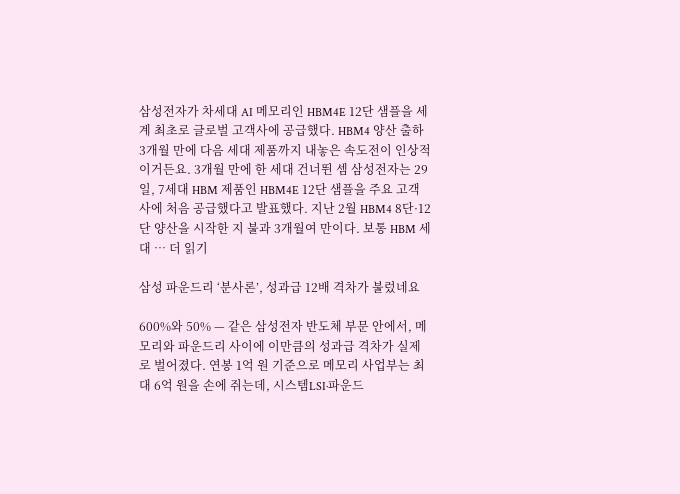삼성전자가 차세대 AI 메모리인 HBM4E 12단 샘플을 세계 최초로 글로벌 고객사에 공급했다. HBM4 양산 출하 3개월 만에 다음 세대 제품까지 내놓은 속도전이 인상적이거든요. 3개월 만에 한 세대 건너뛴 셈 삼성전자는 29일, 7세대 HBM 제품인 HBM4E 12단 샘플을 주요 고객사에 처음 공급했다고 발표했다. 지난 2월 HBM4 8단·12단 양산을 시작한 지 불과 3개월여 만이다. 보통 HBM 세대 … 더 읽기

삼성 파운드리 ‘분사론’, 성과급 12배 격차가 불렀네요

600%와 50% — 같은 삼성전자 반도체 부문 안에서, 메모리와 파운드리 사이에 이만큼의 성과급 격차가 실제로 벌어졌다. 연봉 1억 원 기준으로 메모리 사업부는 최대 6억 원을 손에 쥐는데, 시스템LSI·파운드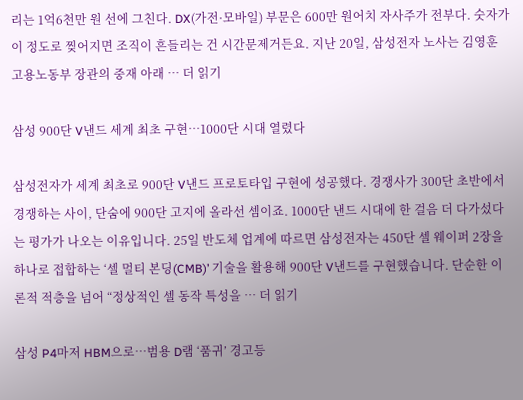리는 1억6천만 원 선에 그친다. DX(가전·모바일) 부문은 600만 원어치 자사주가 전부다. 숫자가 이 정도로 찢어지면 조직이 흔들리는 건 시간문제거든요. 지난 20일, 삼성전자 노사는 김영훈 고용노동부 장관의 중재 아래 … 더 읽기

삼성 900단 V낸드 세계 최초 구현…1000단 시대 열렸다

삼성전자가 세계 최초로 900단 V낸드 프로토타입 구현에 성공했다. 경쟁사가 300단 초반에서 경쟁하는 사이, 단숨에 900단 고지에 올라선 셈이죠. 1000단 낸드 시대에 한 걸음 더 다가섰다는 평가가 나오는 이유입니다. 25일 반도체 업계에 따르면 삼성전자는 450단 셀 웨이퍼 2장을 하나로 접합하는 ‘셀 멀티 본딩(CMB)’ 기술을 활용해 900단 V낸드를 구현했습니다. 단순한 이론적 적층을 넘어 “정상적인 셀 동작 특성을 … 더 읽기

삼성 P4마저 HBM으로…범용 D램 ‘품귀’ 경고등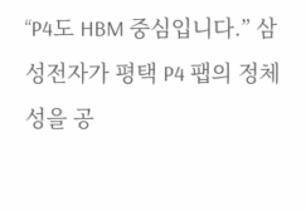“P4도 HBM 중심입니다.” 삼성전자가 평택 P4 팹의 정체성을 공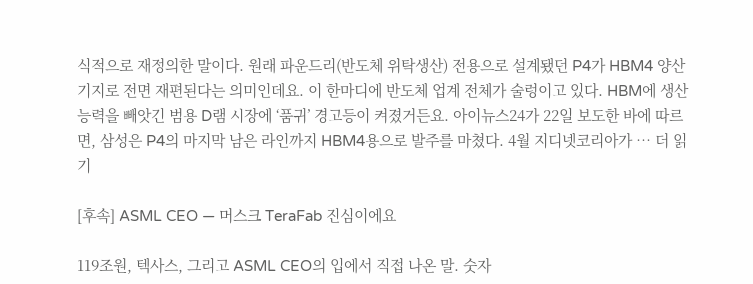식적으로 재정의한 말이다. 원래 파운드리(반도체 위탁생산) 전용으로 설계됐던 P4가 HBM4 양산 기지로 전면 재편된다는 의미인데요. 이 한마디에 반도체 업계 전체가 술렁이고 있다. HBM에 생산 능력을 빼앗긴 범용 D램 시장에 ‘품귀’ 경고등이 켜졌거든요. 아이뉴스24가 22일 보도한 바에 따르면, 삼성은 P4의 마지막 남은 라인까지 HBM4용으로 발주를 마쳤다. 4월 지디넷코리아가 … 더 읽기

[후속] ASML CEO — 머스크 TeraFab 진심이에요

119조원, 텍사스, 그리고 ASML CEO의 입에서 직접 나온 말. 숫자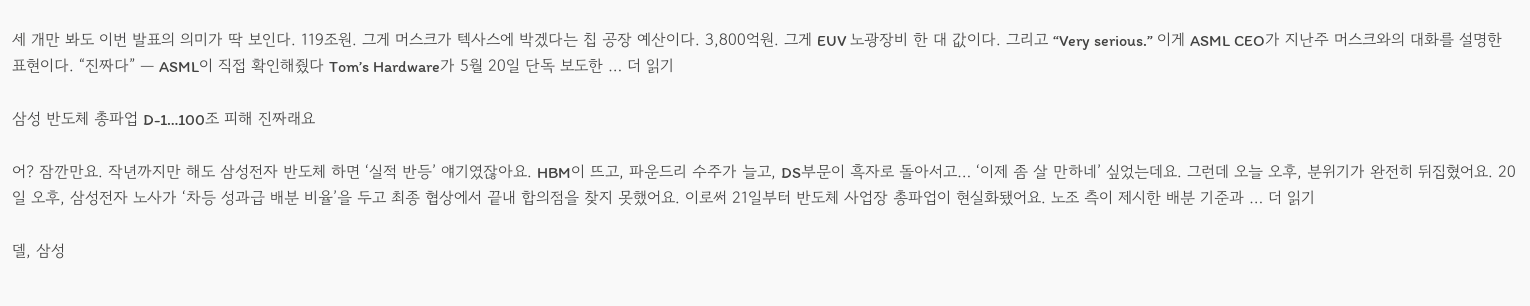세 개만 봐도 이번 발표의 의미가 딱 보인다. 119조원. 그게 머스크가 텍사스에 박겠다는 칩 공장 예산이다. 3,800억원. 그게 EUV 노광장비 한 대 값이다. 그리고 “Very serious.” 이게 ASML CEO가 지난주 머스크와의 대화를 설명한 표현이다. “진짜다” — ASML이 직접 확인해줬다 Tom’s Hardware가 5월 20일 단독 보도한 … 더 읽기

삼성 반도체 총파업 D-1…100조 피해 진짜래요

어? 잠깐만요. 작년까지만 해도 삼성전자 반도체 하면 ‘실적 반등’ 얘기였잖아요. HBM이 뜨고, 파운드리 수주가 늘고, DS부문이 흑자로 돌아서고… ‘이제 좀 살 만하네’ 싶었는데요. 그런데 오늘 오후, 분위기가 완전히 뒤집혔어요. 20일 오후, 삼성전자 노사가 ‘차등 성과급 배분 비율’을 두고 최종 협상에서 끝내 합의점을 찾지 못했어요. 이로써 21일부터 반도체 사업장 총파업이 현실화됐어요. 노조 측이 제시한 배분 기준과 … 더 읽기

델, 삼성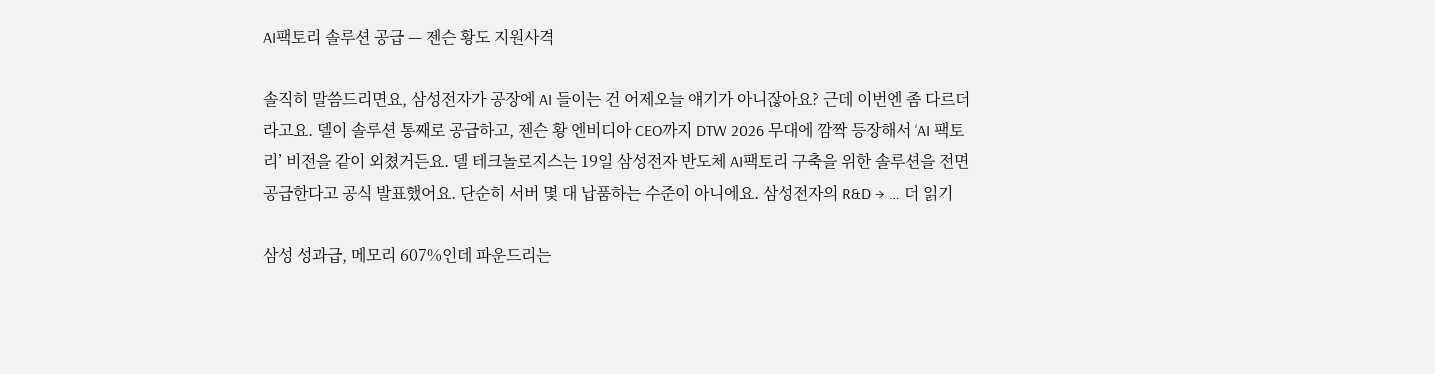AI팩토리 솔루션 공급 — 젠슨 황도 지원사격

솔직히 말씀드리면요, 삼성전자가 공장에 AI 들이는 건 어제오늘 얘기가 아니잖아요? 근데 이번엔 좀 다르더라고요. 델이 솔루션 통째로 공급하고, 젠슨 황 엔비디아 CEO까지 DTW 2026 무대에 깜짝 등장해서 ‘AI 팩토리’ 비전을 같이 외쳤거든요. 델 테크놀로지스는 19일 삼성전자 반도체 AI팩토리 구축을 위한 솔루션을 전면 공급한다고 공식 발표했어요. 단순히 서버 몇 대 납품하는 수준이 아니에요. 삼성전자의 R&D → … 더 읽기

삼성 성과급, 메모리 607%인데 파운드리는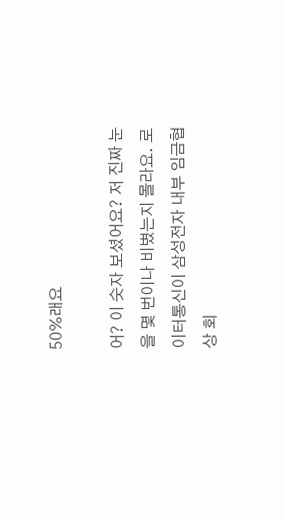50%래요

어? 이 숫자 보셨어요? 저 진짜 눈을 몇 번이나 비볐는지 몰라요. 로이터통신이 삼성전자 내부 임금협상 회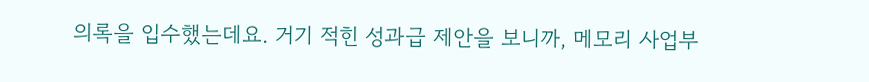의록을 입수했는데요. 거기 적힌 성과급 제안을 보니까, 메모리 사업부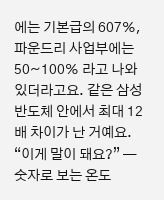에는 기본급의 607%, 파운드리 사업부에는 50~100% 라고 나와 있더라고요. 같은 삼성 반도체 안에서 최대 12배 차이가 난 거예요. “이게 말이 돼요?” — 숫자로 보는 온도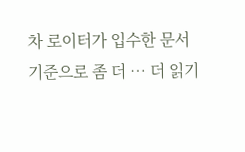차 로이터가 입수한 문서 기준으로 좀 더 … 더 읽기